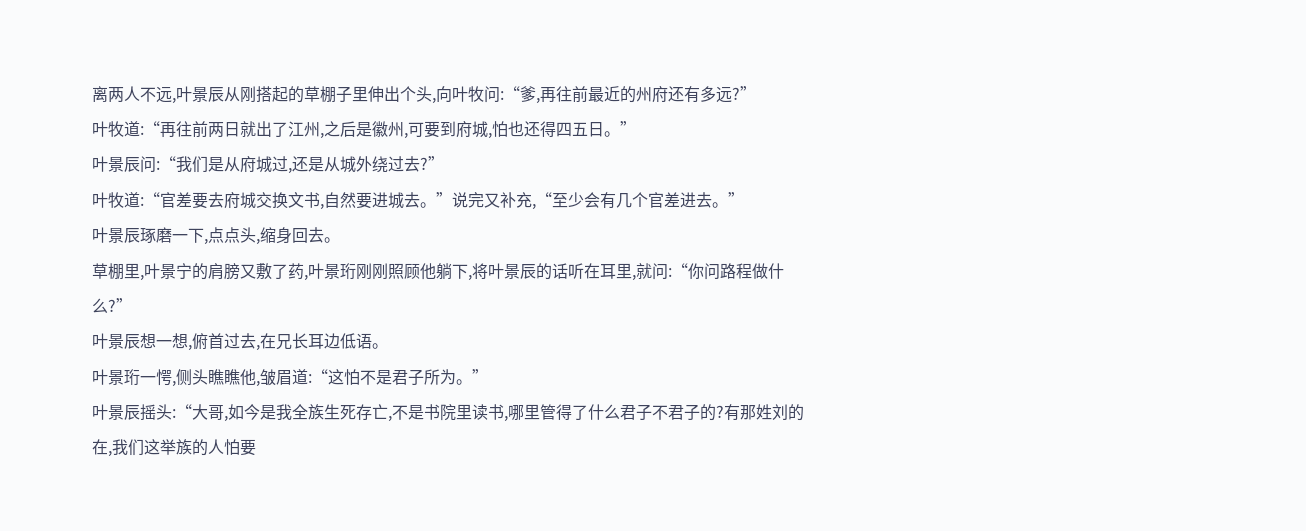离两人不远,叶景辰从刚搭起的草棚子里伸出个头,向叶牧问:“爹,再往前最近的州府还有多远?”
叶牧道:“再往前两日就出了江州,之后是徽州,可要到府城,怕也还得四五日。”
叶景辰问:“我们是从府城过,还是从城外绕过去?”
叶牧道:“官差要去府城交换文书,自然要进城去。”说完又补充,“至少会有几个官差进去。”
叶景辰琢磨一下,点点头,缩身回去。
草棚里,叶景宁的肩膀又敷了药,叶景珩刚刚照顾他躺下,将叶景辰的话听在耳里,就问:“你问路程做什么?”
叶景辰想一想,俯首过去,在兄长耳边低语。
叶景珩一愕,侧头瞧瞧他,皱眉道:“这怕不是君子所为。”
叶景辰摇头:“大哥,如今是我全族生死存亡,不是书院里读书,哪里管得了什么君子不君子的?有那姓刘的在,我们这举族的人怕要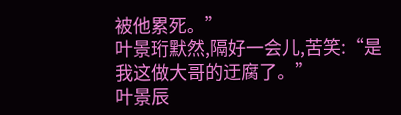被他累死。”
叶景珩默然,隔好一会儿,苦笑:“是我这做大哥的迂腐了。”
叶景辰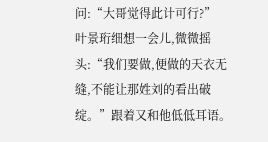问:“大哥觉得此计可行?”
叶景珩细想一会儿,微微摇头:“我们要做,便做的天衣无缝,不能让那姓刘的看出破绽。”跟着又和他低低耳语。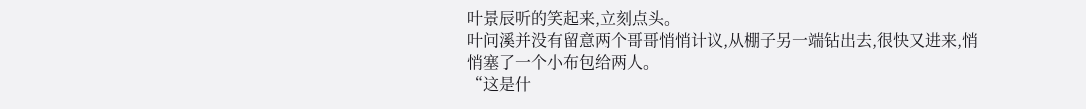叶景辰听的笑起来,立刻点头。
叶问溪并没有留意两个哥哥悄悄计议,从棚子另一端钻出去,很快又进来,悄悄塞了一个小布包给两人。
“这是什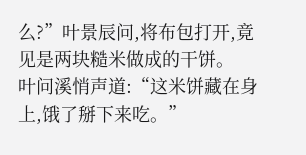么?”叶景辰问,将布包打开,竟见是两块糙米做成的干饼。
叶问溪悄声道:“这米饼藏在身上,饿了掰下来吃。”